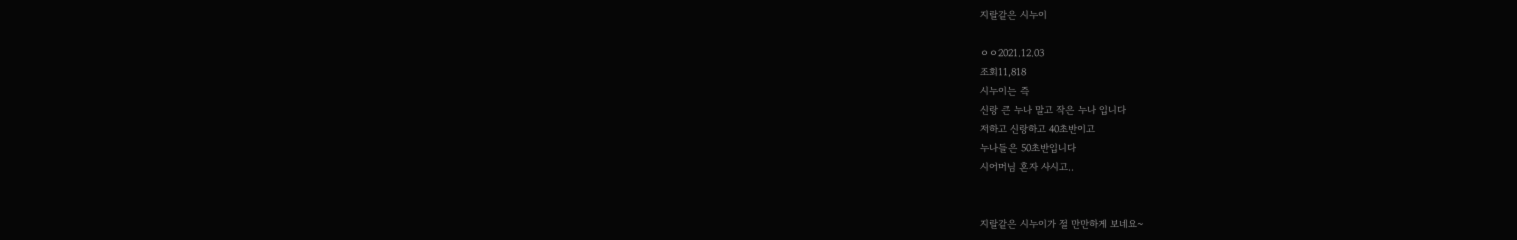지랄같은 시누이

ㅇㅇ2021.12.03
조회11,818
시누이는 즉
신랑 큰 누나 말고 작은 누나 입니다
저하고 신랑하고 40초반이고
누나들은 50초반입니다
시어머님 혼자 사시고..


지랄같은 시누이가 절 만만하게 보네요~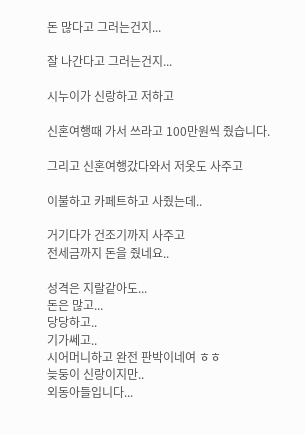돈 많다고 그러는건지...

잘 나간다고 그러는건지...

시누이가 신랑하고 저하고

신혼여행때 가서 쓰라고 100만원씩 줬습니다.

그리고 신혼여행갔다와서 저옷도 사주고

이불하고 카페트하고 사줬는데..

거기다가 건조기까지 사주고
전세금까지 돈을 줬네요..

성격은 지랄같아도...
돈은 많고...
당당하고..
기가쎄고..
시어머니하고 완전 판박이네여 ㅎㅎ
늦둥이 신랑이지만..
외동아들입니다...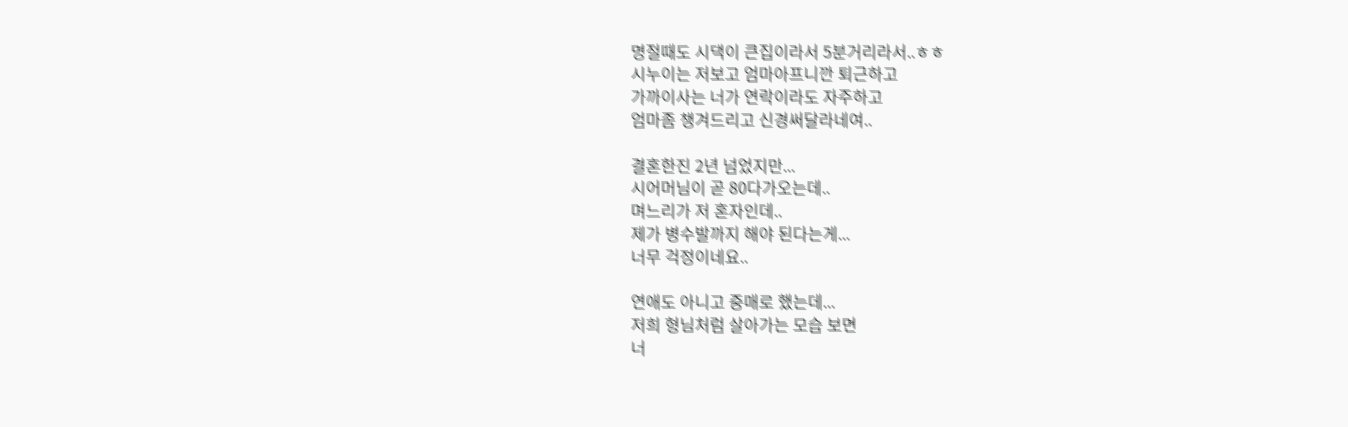명절때도 시댁이 큰집이라서 5분거리라서..ㅎㅎ
시누이는 저보고 엄마아프니깐 퇴근하고
가까이사는 너가 연락이라도 자주하고
엄마좀 챙겨드리고 신경써달라네여..

결혼한진 2년 넘었지만...
시어머님이 곧 80다가오는데..
며느리가 저 혼자인데..
제가 병수발까지 해야 된다는게...
너무 걱정이네요..

연애도 아니고 중매로 했는데...
저희 형님처럼 살아가는 모습 보면
너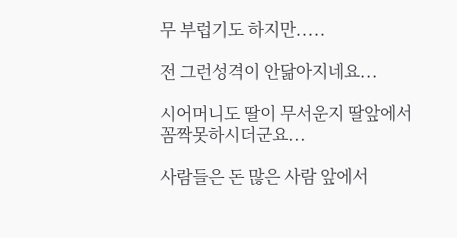무 부럽기도 하지만.....

전 그런성격이 안닮아지네요...

시어머니도 딸이 무서운지 딸앞에서
꼼짝못하시더군요...

사람들은 돈 많은 사람 앞에서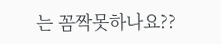는 꼼짝못하나요??